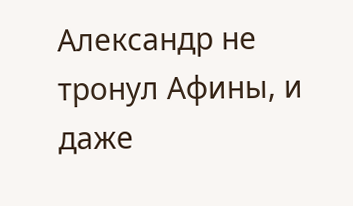Александр не тронул Афины, и даже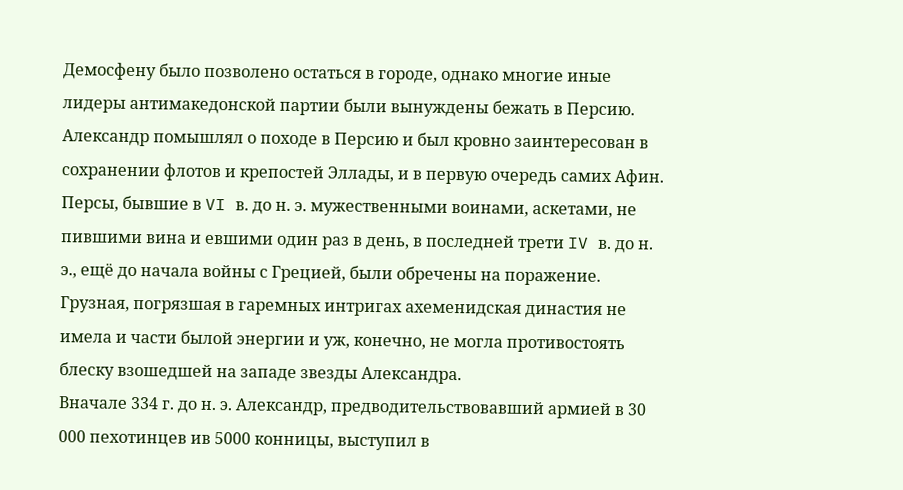Демосфену было позволено остаться в городе, однако многие иные лидеры антимакедонской партии были вынуждены бежать в Персию. Александр помышлял о походе в Персию и был кровно заинтересован в сохранении флотов и крепостей Эллады, и в первую очередь самих Афин.
Персы, бывшие в VI в. до н. э. мужественными воинами, аскетами, не пившими вина и евшими один раз в день, в последней трети IV в. до н. э., ещё до начала войны с Грецией, были обречены на поражение. Грузная, погрязшая в гаремных интригах ахеменидская династия не имела и части былой энергии и уж, конечно, не могла противостоять блеску взошедшей на западе звезды Александра.
Вначале 334 г. до н. э. Александр, предводительствовавший армией в 30 000 пехотинцев ив 5000 конницы, выступил в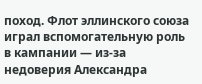поход. Флот эллинского союза играл вспомогательную роль в кампании — из-за недоверия Александра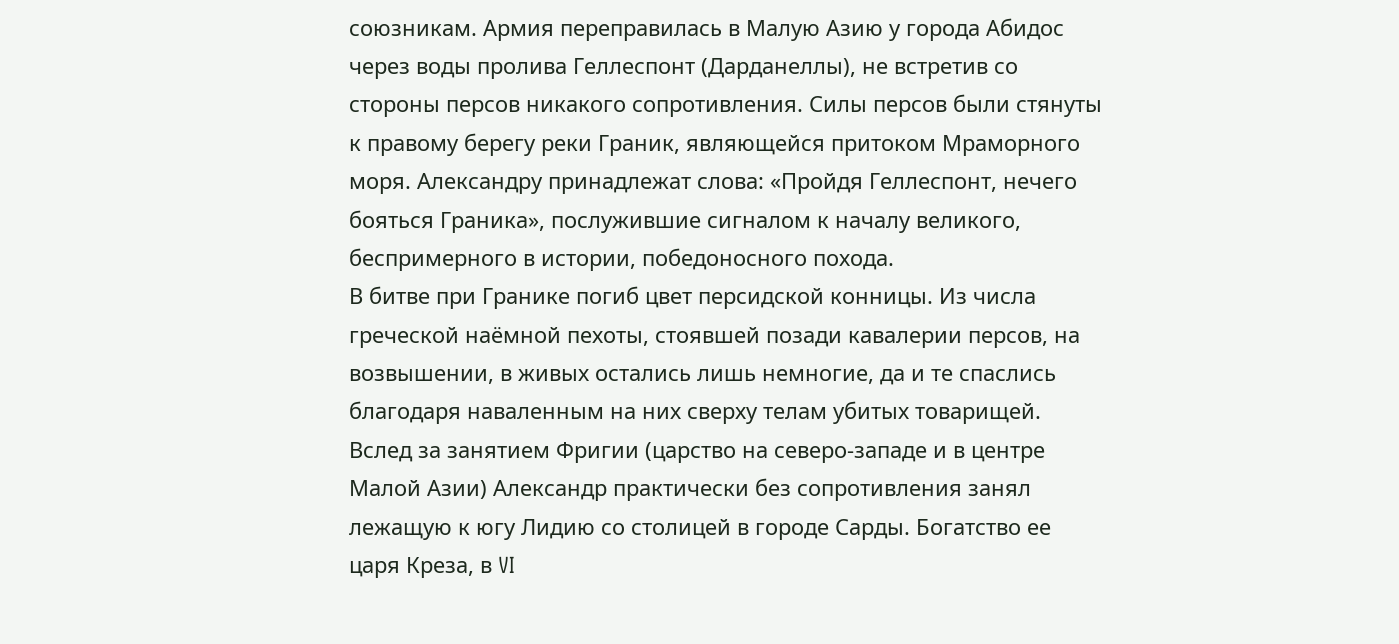союзникам. Армия переправилась в Малую Азию у города Абидос через воды пролива Геллеспонт (Дарданеллы), не встретив со стороны персов никакого сопротивления. Силы персов были стянуты к правому берегу реки Граник, являющейся притоком Мраморного моря. Александру принадлежат слова: «Пройдя Геллеспонт, нечего бояться Граника», послужившие сигналом к началу великого, беспримерного в истории, победоносного похода.
В битве при Гранике погиб цвет персидской конницы. Из числа греческой наёмной пехоты, стоявшей позади кавалерии персов, на возвышении, в живых остались лишь немногие, да и те спаслись благодаря наваленным на них сверху телам убитых товарищей.
Вслед за занятием Фригии (царство на северо-западе и в центре Малой Азии) Александр практически без сопротивления занял лежащую к югу Лидию со столицей в городе Сарды. Богатство ее царя Креза, в VI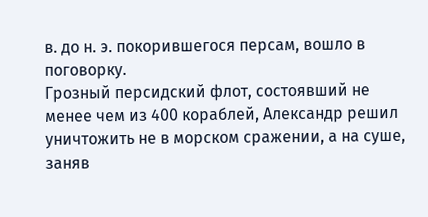в. до н. э. покорившегося персам, вошло в поговорку.
Грозный персидский флот, состоявший не менее чем из 400 кораблей, Александр решил уничтожить не в морском сражении, а на суше, заняв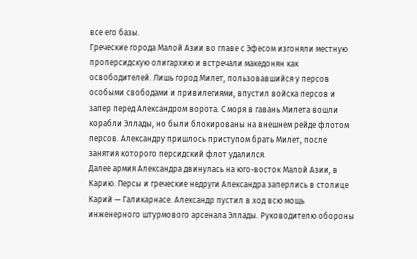все его базы.
Греческие города Малой Азии во главе с Эфесом изгоняли местную проперсидскую олигархию и встречали македонян как освободителей. Лишь город Милет, пользовавшийся у персов особыми свободами и привилегиями, впустил войска персов и запер перед Александром ворота. С моря в гавань Милета вошли корабли Эллады, но были блокированы на внешнем рейде флотом персов. Александру пришлось приступом брать Милет, после занятия которого персидский флот удалился.
Далее армия Александра двинулась на юго-восток Малой Азии, в Карию. Персы и греческие недруги Александра заперлись в столице Карий — Галикарнасе. Александр пустил в ход всю мощь инженерного штурмового арсенала Эллады. Руководителю обороны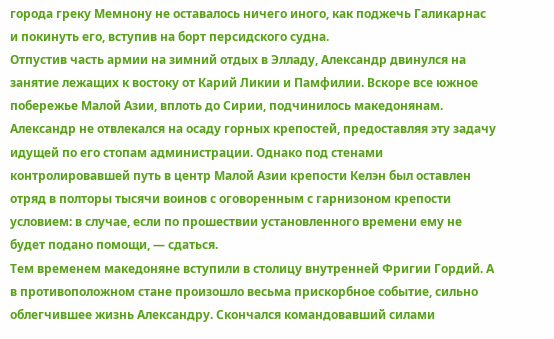города греку Мемнону не оставалось ничего иного, как поджечь Галикарнас и покинуть его, вступив на борт персидского судна.
Отпустив часть армии на зимний отдых в Элладу, Александр двинулся на занятие лежащих к востоку от Карий Ликии и Памфилии. Вскоре все южное побережье Малой Азии, вплоть до Сирии, подчинилось македонянам. Александр не отвлекался на осаду горных крепостей, предоставляя эту задачу идущей по его стопам администрации. Однако под стенами контролировавшей путь в центр Малой Азии крепости Келэн был оставлен отряд в полторы тысячи воинов с оговоренным с гарнизоном крепости условием: в случае, если по прошествии установленного времени ему не будет подано помощи, — сдаться.
Тем временем македоняне вступили в столицу внутренней Фригии Гордий. А в противоположном стане произошло весьма прискорбное событие, сильно облегчившее жизнь Александру. Скончался командовавший силами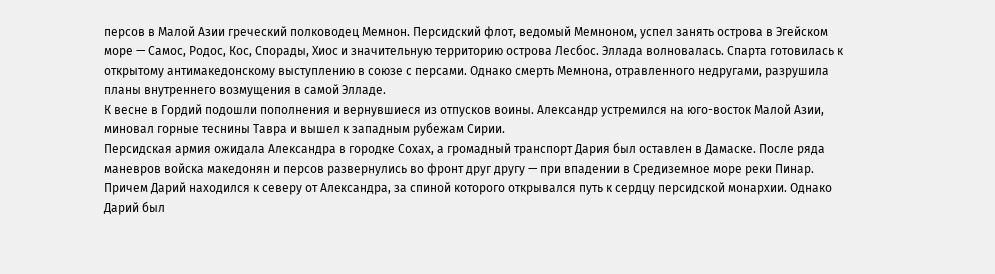персов в Малой Азии греческий полководец Мемнон. Персидский флот, ведомый Мемноном, успел занять острова в Эгейском море — Самос, Родос, Кос, Спорады, Хиос и значительную территорию острова Лесбос. Эллада волновалась. Спарта готовилась к открытому антимакедонскому выступлению в союзе с персами. Однако смерть Мемнона, отравленного недругами, разрушила планы внутреннего возмущения в самой Элладе.
К весне в Гордий подошли пополнения и вернувшиеся из отпусков воины. Александр устремился на юго-восток Малой Азии, миновал горные теснины Тавра и вышел к западным рубежам Сирии.
Персидская армия ожидала Александра в городке Сохах, а громадный транспорт Дария был оставлен в Дамаске. После ряда маневров войска македонян и персов развернулись во фронт друг другу — при впадении в Средиземное море реки Пинар. Причем Дарий находился к северу от Александра, за спиной которого открывался путь к сердцу персидской монархии. Однако Дарий был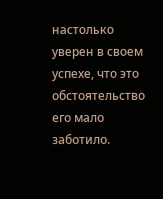настолько уверен в своем успехе, что это обстоятельство его мало заботило.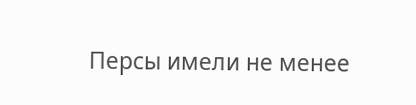Персы имели не менее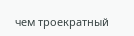чем троекратный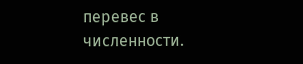перевес в численности.